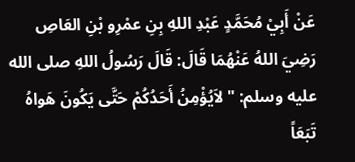عَنْ أَبِيْ مُحَمَّدٍ عَبْدِ اللهِ بِنِ عمْرِو بْنِ العَاصِ رَضِيَ اللهُ عَنْهُمَا قَالَ: قَالَ رَسُولُ اللهِ صلى الله عليه وسلم: "لاَيُؤْمِنُ أَحَدُكُمْ حَتَّى يَكُونَ هَواهُ تَبَعَاً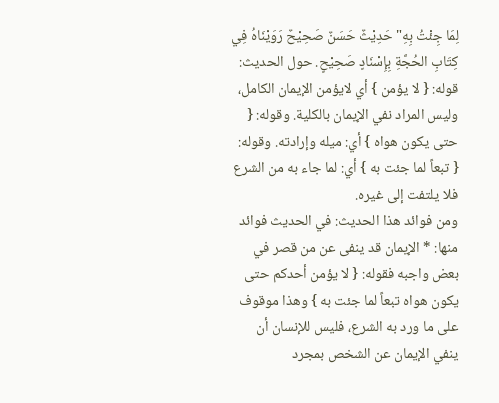لِمَا جِئْتُ بِهِ" حَدِيْثٌ حَسَنٌ صَحِيْحٌ رَوَيْنَاهُ فِي كِتَابِ الحُجَّةِ بِإِسْنَادٍ صَحِيْحٍ. حول الحديث:
قوله: { لا يؤمن } أي لايؤمن الإيمان الكامل، وليس المراد نفي الإيمان بالكلية. وقوله: { حتى يكون هواه } أي: ميله وإرادته. وقوله: { تبعاً لما جئت به } أي: لما جاء به من الشرع فلا يلتفت إلى غيره.
ومن فوائد هذا الحديث: في الحديث فوائد منها: * الإيمان قد ينفى عن من قصر في بعض واجبه فقوله: { لا يؤمن أحدكم حتى يكون هواه تبعاً لما جئت به } وهذا موقوف على ما ورد به الشرع، فليس للإنسان أن ينفي الإيمان عن الشخص بمجرد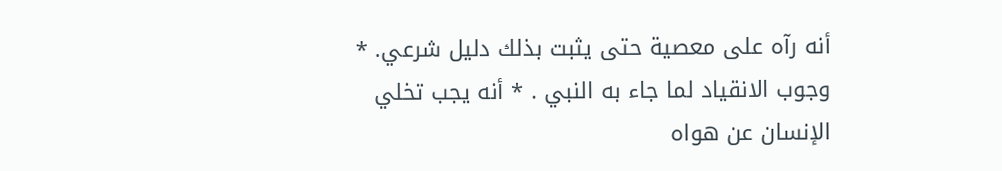أنه رآه على معصية حتى يثبت بذلك دليل شرعي. * وجوب الانقياد لما جاء به النبي . * أنه يجب تخلي الإنسان عن هواه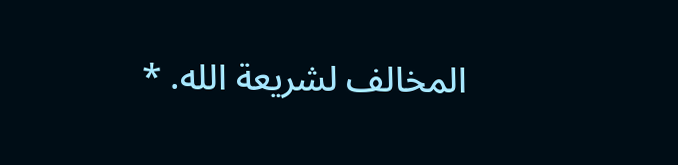المخالف لشريعة الله. *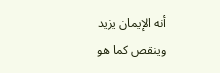أنه الإيمان يزيد وينقص كما هو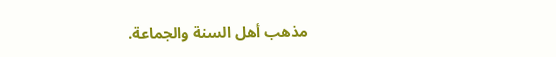مذهب أهل السنة والجماعة.